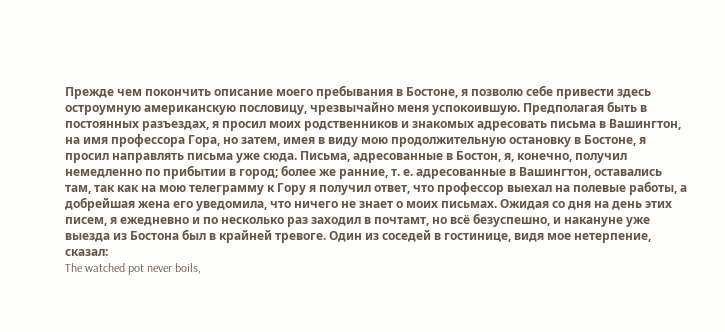Прежде чем покончить описание моего пребывания в Бостоне, я позволю себе привести здесь остроумную американскую пословицу, чрезвычайно меня успокоившую. Предполагая быть в постоянных разъездах, я просил моих родственников и знакомых адресовать письма в Вашингтон, на имя профессора Гора, но затем, имея в виду мою продолжительную остановку в Бостоне, я просил направлять письма уже сюда. Письма, адресованные в Бостон, я, конечно, получил немедленно по прибытии в город; более же ранние, т. е. адресованные в Вашингтон, оставались там, так как на мою телеграмму к Гору я получил ответ, что профессор выехал на полевые работы, а добрейшая жена его уведомила, что ничего не знает о моих письмах. Ожидая со дня на день этих писем, я ежедневно и по несколько раз заходил в почтамт, но всё безуспешно, и накануне уже выезда из Бостона был в крайней тревоге. Один из соседей в гостинице, видя мое нетерпение, сказал:
The watched pot never boils,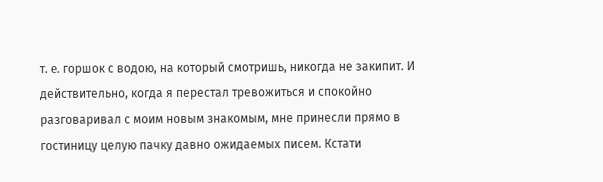т. e. горшок с водою, на который смотришь, никогда не закипит. И действительно, когда я перестал тревожиться и спокойно разговаривал с моим новым знакомым, мне принесли прямо в гостиницу целую пачку давно ожидаемых писем. Кстати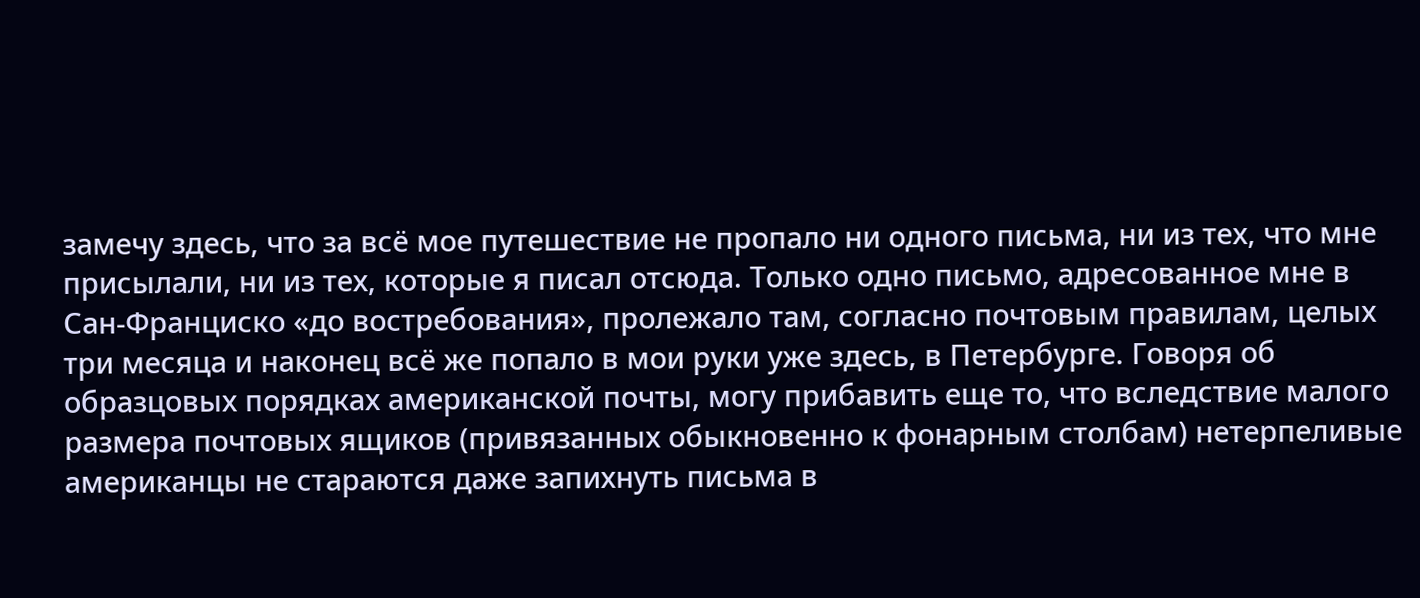замечу здесь, что за всё мое путешествие не пропало ни одного письма, ни из тех, что мне присылали, ни из тех, которые я писал отсюда. Только одно письмо, адресованное мне в Сан-Франциско «до востребования», пролежало там, согласно почтовым правилам, целых три месяца и наконец всё же попало в мои руки уже здесь, в Петербурге. Говоря об образцовых порядках американской почты, могу прибавить еще то, что вследствие малого размера почтовых ящиков (привязанных обыкновенно к фонарным столбам) нетерпеливые американцы не стараются даже запихнуть письма в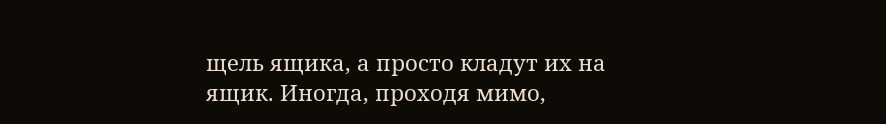щель ящика, а просто кладут их на ящик. Иногда, проходя мимо,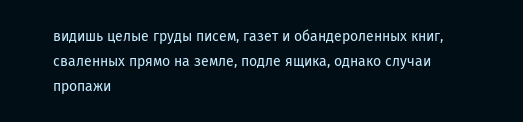видишь целые груды писем, газет и обандероленных книг, сваленных прямо на земле, подле ящика, однако случаи пропажи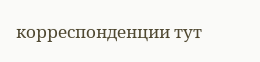корреспонденции тут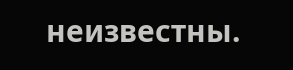неизвестны.